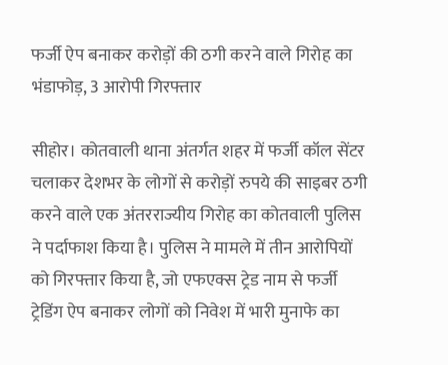फर्जी ऐप बनाकर करोड़ों की ठगी करने वाले गिरोह का भंडाफोड़, 3 आरोपी गिरफ्तार

सीहोर। कोतवाली थाना अंतर्गत शहर में फर्जी कॉल सेंटर चलाकर देशभर के लोगों से करोड़ों रुपये की साइबर ठगी करने वाले एक अंतरराज्यीय गिरोह का कोतवाली पुलिस ने पर्दाफाश किया है। पुलिस ने मामले में तीन आरोपियों को गिरफ्तार किया है, जो एफएक्स ट्रेड नाम से फर्जी ट्रेडिंग ऐप बनाकर लोगों को निवेश में भारी मुनाफे का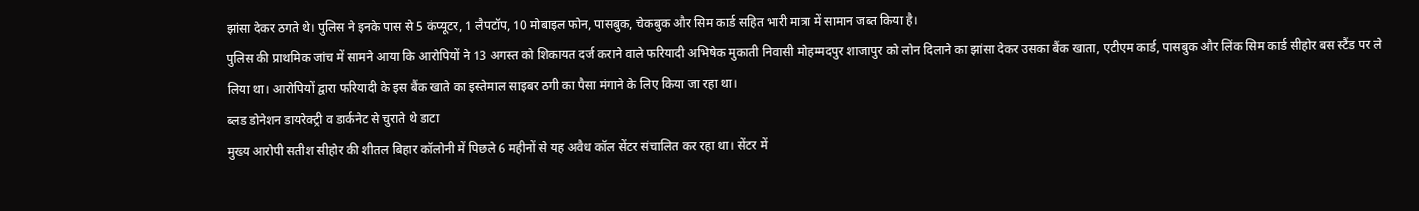झांसा देकर ठगते थे। पुलिस ने इनके पास से 5 कंप्यूटर, 1 लैपटॉप, 10 मोबाइल फोन, पासबुक, चेकबुक और सिम कार्ड सहित भारी मात्रा में सामान जब्त किया है।
पुलिस की प्राथमिक जांच में सामने आया कि आरोपियों ने 13 अगस्त को शिकायत दर्ज कराने वाले फरियादी अभिषेक मुकाती निवासी मोहम्मदपुर शाजापुर को लोन दिलाने का झांसा देकर उसका बैंक खाता, एटीएम कार्ड, पासबुक और लिंक सिम कार्ड सीहोर बस स्टैंड पर ले लिया था। आरोपियों द्वारा फरियादी के इस बैंक खाते का इस्तेमाल साइबर ठगी का पैसा मंगाने के लिए किया जा रहा था।
ब्लड डोनेशन डायरेक्ट्री व डार्कनेट से चुराते थे डाटा
मुख्य आरोपी सतीश सीहोर की शीतल बिहार कॉलोनी में पिछले 6 महीनों से यह अवैध कॉल सेंटर संचालित कर रहा था। सेंटर में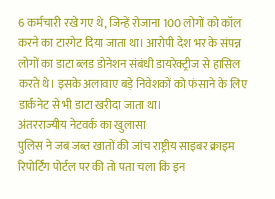6 कर्मचारी रखे गए थे, जिन्हें रोजाना 100 लोगों को कॉल करने का टारगेट दिया जाता था। आरोपी देश भर के संपन्न लोगों का डाटा ब्लड डोनेशन संबंधी डायरेक्ट्रीज से हासिल करते थे। इसके अलावाए बड़े निवेशकों को फंसाने के लिए डार्कनेट से भी डाटा खरीदा जाता था।
अंतरराज्यीय नेटवर्क का खुलासा
पुलिस ने जब जब्त खातों की जांच राष्ट्रीय साइबर क्राइम रिपोर्टिंग पोर्टल पर की तो पता चला कि इन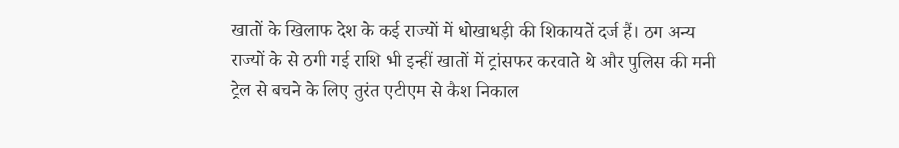खातों के खिलाफ देश के कई राज्यों में धोखाधड़ी की शिकायतें दर्ज हैं। ठग अन्य राज्यों के से ठगी गई राशि भी इन्हीं खातों में ट्रांसफर करवाते थे और पुलिस की मनी ट्रेल से बचने के लिए तुरंत एटीएम से कैश निकाल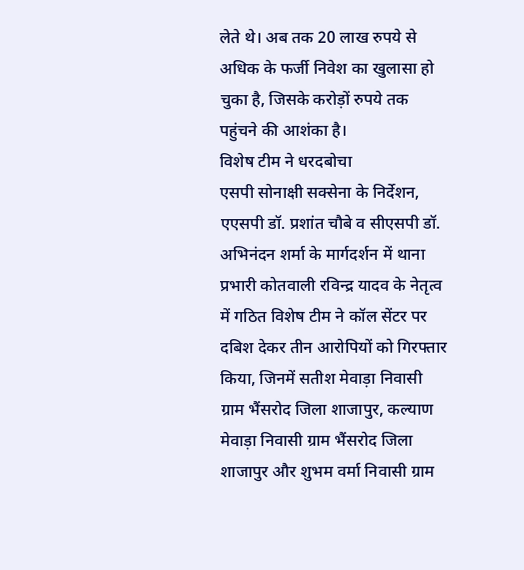लेते थे। अब तक 20 लाख रुपये से अधिक के फर्जी निवेश का खुलासा हो चुका है, जिसके करोड़ों रुपये तक पहुंचने की आशंका है।
विशेष टीम ने धरदबोचा
एसपी सोनाक्षी सक्सेना के निर्देशन, एएसपी डॉ. प्रशांत चौबे व सीएसपी डॉ. अभिनंदन शर्मा के मार्गदर्शन में थाना प्रभारी कोतवाली रविन्द्र यादव के नेतृत्व में गठित विशेष टीम ने कॉल सेंटर पर दबिश देकर तीन आरोपियों को गिरफ्तार किया, जिनमें सतीश मेवाड़ा निवासी ग्राम भैंसरोद जिला शाजापुर, कल्याण मेवाड़ा निवासी ग्राम भैंसरोद जिला शाजापुर और शुभम वर्मा निवासी ग्राम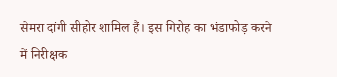सेमरा दांगी सीहोर शामिल हैं। इस गिरोह का भंडाफोड़ करने में निरीक्षक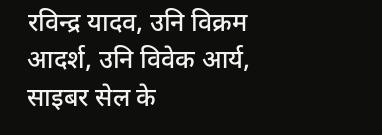रविन्द्र यादव, उनि विक्रम आदर्श, उनि विवेक आर्य, साइबर सेल के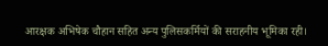आरक्षक अभिषेक चौहान सहित अन्य पुलिसकर्मियों की सराहनीय भूमिका रही।